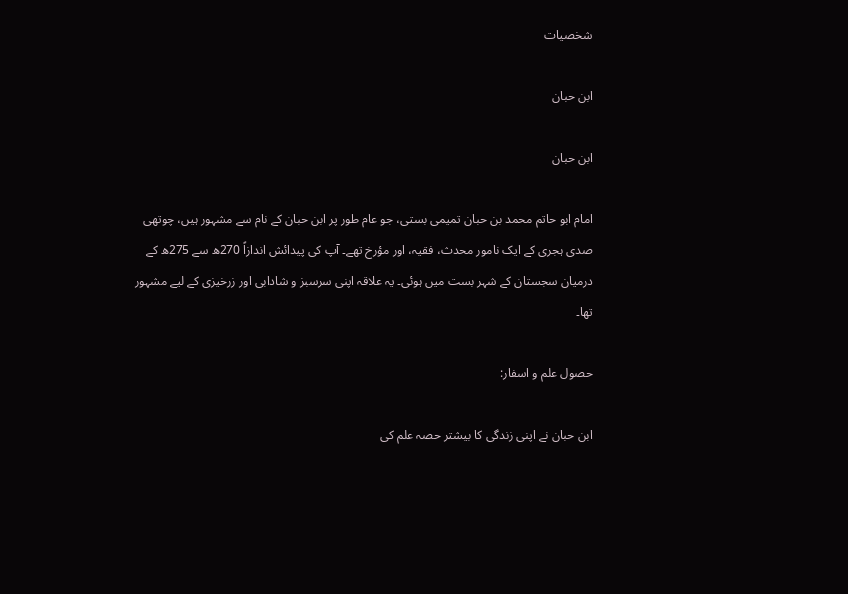شخصیات

ابن حبان

ابن حبان

امام ابو حاتم محمد بن حبان تمیمی بستی، جو عام طور پر ابن حبان کے نام سے مشہور ہیں، چوتھی صدی ہجری کے ایک نامور محدث، فقیہ، اور مؤرخ تھے۔ آپ کی پیدائش اندازاً 270ھ سے 275ھ کے درمیان سجستان کے شہر بست میں ہوئی۔ یہ علاقہ اپنی سرسبز و شادابی اور زرخیزی کے لیے مشہور تھا۔

حصول علم و اسفار:

ابن حبان نے اپنی زندگی کا بیشتر حصہ علم کی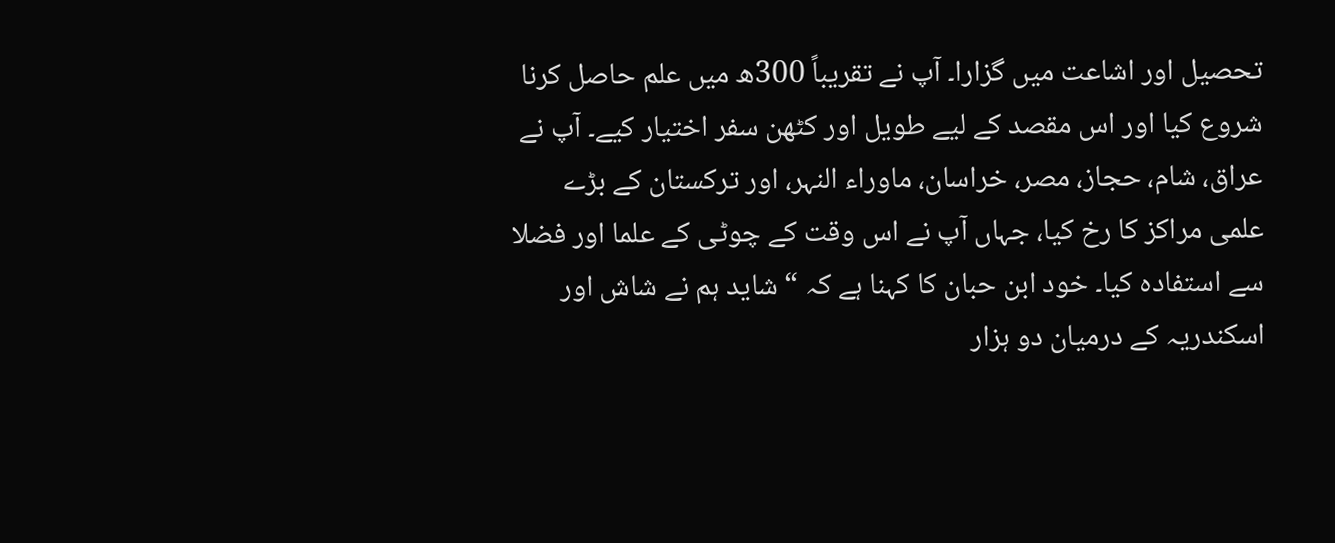تحصیل اور اشاعت میں گزارا۔ آپ نے تقریباً 300ھ میں علم حاصل کرنا شروع کیا اور اس مقصد کے لیے طویل اور کٹھن سفر اختیار کیے۔ آپ نے عراق، شام، حجاز، مصر، خراسان، ماوراء النہر، اور ترکستان کے بڑے علمی مراکز کا رخ کیا، جہاں آپ نے اس وقت کے چوٹی کے علما اور فضلا سے استفادہ کیا۔ خود ابن حبان کا کہنا ہے کہ “شاید ہم نے شاش اور اسکندریہ کے درمیان دو ہزار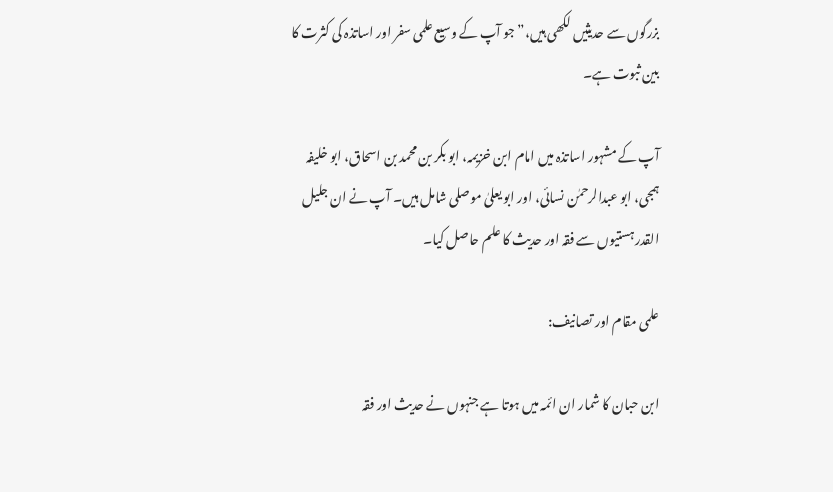بزرگوں سے حدیثیں لکھی ہیں،” جو آپ کے وسیع علمی سفر اور اساتذہ کی کثرت کا بین ثبوت ہے۔

آپ کے مشہور اساتذہ میں امام ابن خزیمہ، ابو بکر بن محمد بن اسحاق، ابو خلیفہ ہمجی، ابو عبدالرحمٰن نسائی، اور ابو یعلیٰ موصلی شامل ہیں۔ آپ نے ان جلیل القدر ہستیوں سے فقہ اور حدیث کا علم حاصل کیا۔

علمی مقام اور تصانیف:

ابن حبان کا شمار ان ائمہ میں ہوتا ہے جنہوں نے حدیث اور فقہ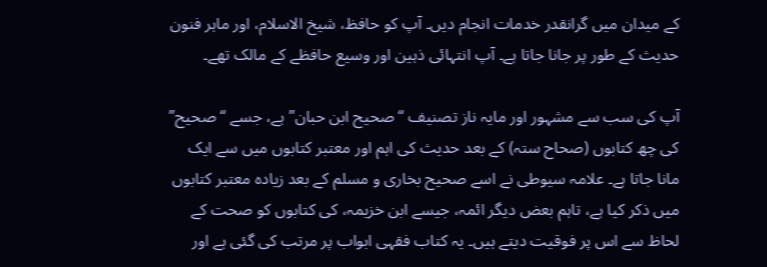کے میدان میں گرانقدر خدمات انجام دیں۔ آپ کو حافظ، شیخ الاسلام، اور ماہر فنون حدیث کے طور پر جانا جاتا ہے۔ آپ انتہائی ذہین اور وسیع حافظے کے مالک تھے۔

آپ کی سب سے مشہور اور مایہ ناز تصنیف “صحیح ابن حبان” ہے، جسے “صحیح” کی چھ کتابوں (صحاح ستہ) کے بعد حدیث کی اہم اور معتبر کتابوں میں سے ایک مانا جاتا ہے۔ علامہ سیوطی نے اسے صحیح بخاری و مسلم کے بعد زیادہ معتبر کتابوں میں ذکر کیا ہے، تاہم بعض دیگر ائمہ، جیسے ابن خزیمہ، کی کتابوں کو صحت کے لحاظ سے اس پر فوقیت دیتے ہیں۔ یہ کتاب فقہی ابواب پر مرتب کی گئی ہے اور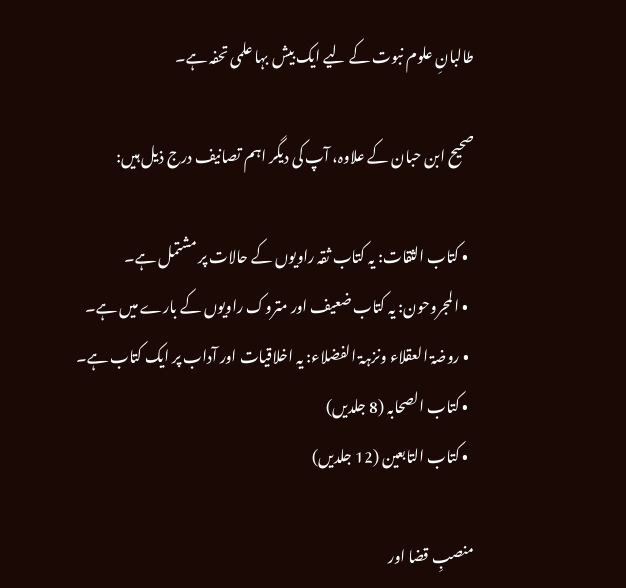طالبانِ علوم نبوت کے لیے ایک بیش بہا علمی تحفہ ہے۔

صحیح ابن حبان کے علاوہ، آپ کی دیگر اہم تصانیف درج ذیل ہیں:

  • کتاب الثقات: یہ کتاب ثقہ راویوں کے حالات پر مشتمل ہے۔
  • المجروحون: یہ کتاب ضعیف اور متروک راویوں کے بارے میں ہے۔
  • روضۃ العقلاء ونزہۃ الفضلاء: یہ اخلاقیات اور آداب پر ایک کتاب ہے۔
  • کتاب الصحابہ (8 جلدیں)
  • کتاب التابعین (12 جلدیں)

منصبِ قضا اور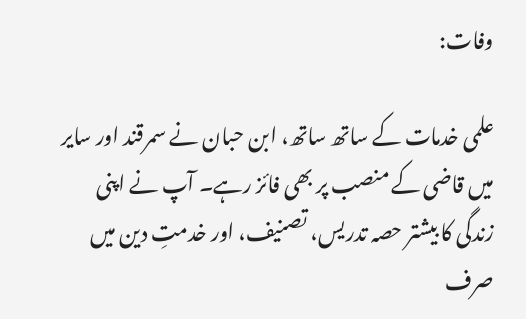وفات:

علمی خدمات کے ساتھ ساتھ، ابن حبان نے سمرقند اور سایر میں قاضی کے منصب پر بھی فائز رہے۔ آپ نے اپنی زندگی کا بیشتر حصہ تدریس، تصنیف، اور خدمتِ دین میں صرف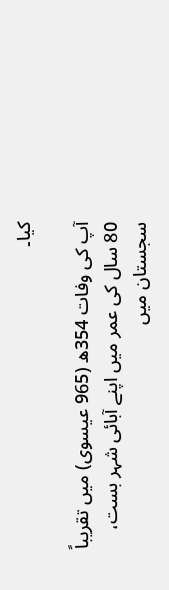کیا۔

آپ کی وفات 354ھ (965 عیسوی) میں تقریباً 80 سال کی عمر میں اپنے آبائی شہر بست، سجستان میں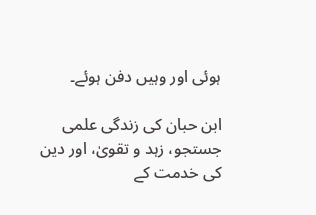ہوئی اور وہیں دفن ہوئے۔

ابن حبان کی زندگی علمی جستجو، زہد و تقویٰ، اور دین کی خدمت کے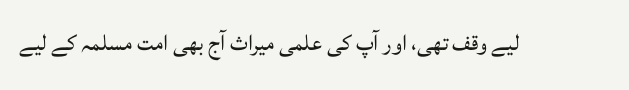لیے وقف تھی، اور آپ کی علمی میراث آج بھی امت مسلمہ کے لیے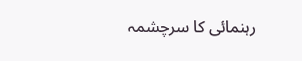رہنمائی کا سرچشمہ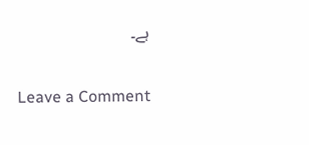ہے۔

Leave a Comment